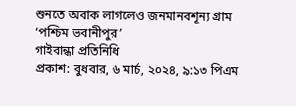শুনতে অবাক লাগলেও জনমানবশূন্য গ্রাম ‘পশ্চিম ভবানীপুর’
গাইবান্ধা প্রতিনিধি
প্রকাশ: বুধবার, ৬ মার্চ, ২০২৪, ৯:১৩ পিএম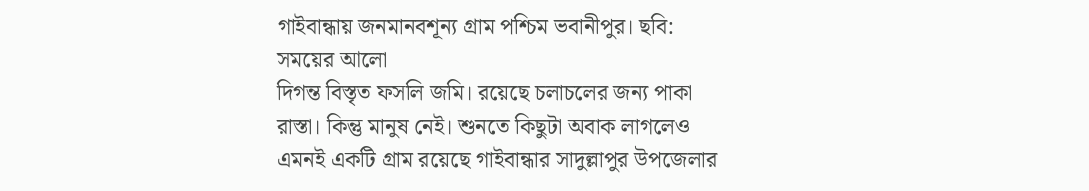গাইবান্ধায় জনমানবশূন্য গ্রাম পশ্চিম ভবানীপুর। ছবি: সময়ের আলো
দিগন্ত বিস্তৃত ফসলি জমি। রয়েছে চলাচলের জন্য পাকা রাস্তা। কিন্তু মানুষ নেই। শুনতে কিছুটা অবাক লাগলেও এমনই একটি গ্রাম রয়েছে গাইবান্ধার সাদুল্লাপুর উপজেলার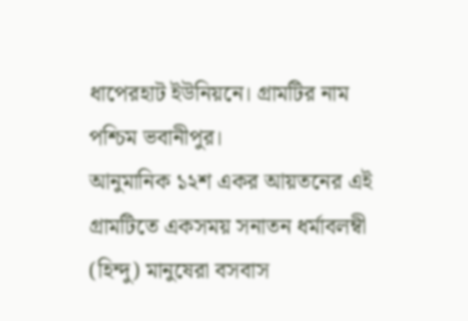ধাপেরহাট ইউনিয়নে। গ্রামটির নাম পশ্চিম ভবানীপুর।
আনুমানিক ১২শ একর আয়তনের এই গ্রামটিতে একসময় সনাতন ধর্মাবলম্বী (হিন্দু) মানুষেরা বসবাস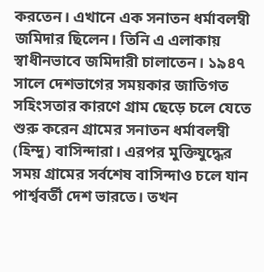করতেন। এখানে এক সনাতন ধর্মাবলম্বী জমিদার ছিলেন। তিনি এ এলাকায় স্বাধীনভাবে জমিদারী চালাতেন। ১৯৪৭ সালে দেশভাগের সময়কার জাতিগত সহিংসতার কারণে গ্রাম ছেড়ে চলে যেতে শুরু করেন গ্রামের সনাতন ধর্মাবলম্বী (হিন্দু) বাসিন্দারা। এরপর মুক্তিযুদ্ধের সময় গ্রামের সর্বশেষ বাসিন্দাও চলে যান পার্শ্ববর্তী দেশ ভারতে। তখন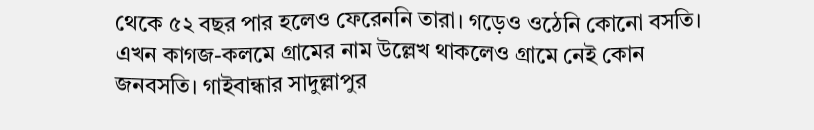থেকে ৫২ বছর পার হলেও ফেরেননি তারা। গড়েও ওঠেনি কোনো বসতি।
এখন কাগজ-কলমে গ্রামের নাম উল্লেখ থাকলেও গ্রামে নেই কোন জনবসতি। গাইবান্ধার সাদুল্লাপুর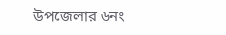উপজেলার ৬নং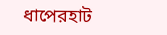ধাপেরহাট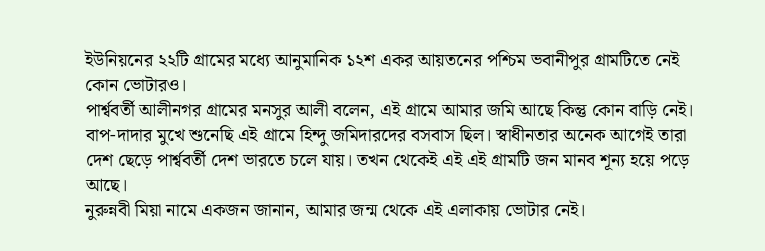ইউনিয়নের ২২টি গ্রামের মধ্যে আনুমানিক ১২শ একর আয়তনের পশ্চিম ভবানীপুর গ্রামটিতে নেই কোন ভোটারও।
পার্শ্ববর্তী আলীনগর গ্রামের মনসুর আলী বলেন, এই গ্রামে আমার জমি আছে কিন্তু কোন বাড়ি নেই। বাপ-দাদার মুখে শুনেছি এই গ্রামে হিন্দু জমিদারদের বসবাস ছিল। স্বাধীনতার অনেক আগেই তারা দেশ ছেড়ে পার্শ্ববর্তী দেশ ভারতে চলে যায়। তখন থেকেই এই এই গ্রামটি জন মানব শূন্য হয়ে পড়ে আছে।
নুরুন্নবী মিয়া নামে একজন জানান, আমার জন্ম থেকে এই এলাকায় ভোটার নেই।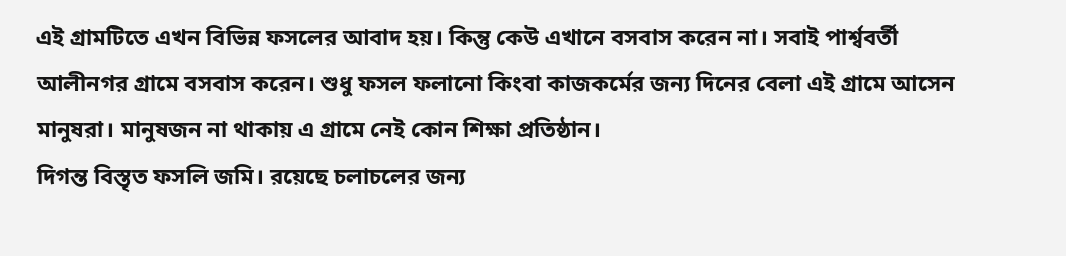এই গ্রামটিতে এখন বিভিন্ন ফসলের আবাদ হয়। কিন্তু কেউ এখানে বসবাস করেন না। সবাই পার্শ্ববর্তী আলীনগর গ্রামে বসবাস করেন। শুধু ফসল ফলানো কিংবা কাজকর্মের জন্য দিনের বেলা এই গ্রামে আসেন মানুষরা। মানুষজন না থাকায় এ গ্রামে নেই কোন শিক্ষা প্রতিষ্ঠান।
দিগন্ত বিস্তৃত ফসলি জমি। রয়েছে চলাচলের জন্য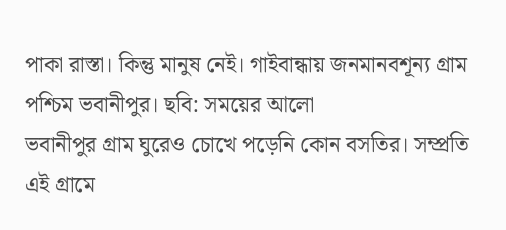পাকা রাস্তা। কিন্তু মানুষ নেই। গাইবান্ধায় জনমানবশূন্য গ্রাম পশ্চিম ভবানীপুর। ছবি: সময়ের আলো
ভবানীপুর গ্রাম ঘুরেও চোখে পড়েনি কোন বসতির। সম্প্রতি এই গ্রামে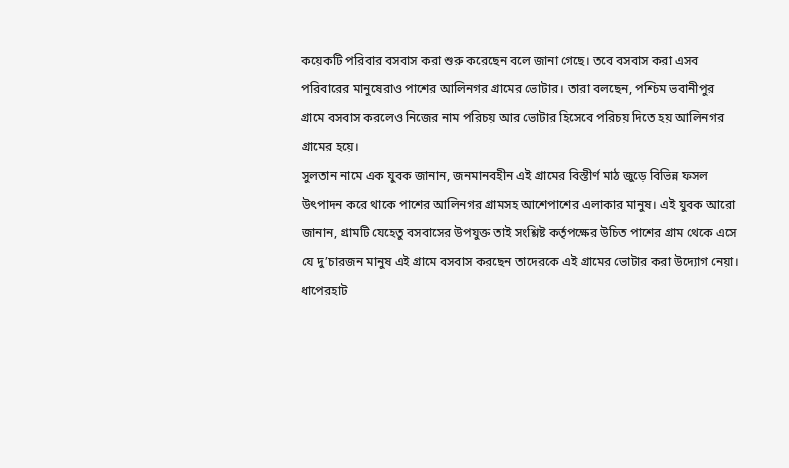কয়েকটি পরিবার বসবাস করা শুরু করেছেন বলে জানা গেছে। তবে বসবাস করা এসব পরিবারের মানুষেরাও পাশের আলিনগর গ্রামের ভোটার। তারা বলছেন, পশ্চিম ভবানীপুর গ্রামে বসবাস করলেও নিজের নাম পরিচয় আর ভোটার হিসেবে পরিচয় দিতে হয় আলিনগর গ্রামের হয়ে।
সুলতান নামে এক যুবক জানান, জনমানবহীন এই গ্রামের বিস্তীর্ণ মাঠ জুড়ে বিভিন্ন ফসল উৎপাদন করে থাকে পাশের আলিনগর গ্রামসহ আশেপাশের এলাকার মানুষ। এই যুবক আরো জানান, গ্রামটি যেহেতু বসবাসের উপযুক্ত তাই সংশ্লিষ্ট কর্তৃপক্ষের উচিত পাশের গ্রাম থেকে এসে যে দু’চারজন মানুষ এই গ্রামে বসবাস করছেন তাদেরকে এই গ্রামের ভোটার করা উদ্যোগ নেয়া।
ধাপেরহাট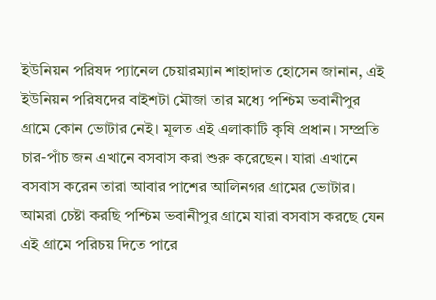ইউনিয়ন পরিষদ প্যানেল চেয়ারম্যান শাহাদাত হোসেন জানান, এই ইউনিয়ন পরিষদের বাইশটা মৌজা তার মধ্যে পশ্চিম ভবানীপুর গ্রামে কোন ভোটার নেই। মূলত এই এলাকাটি কৃষি প্রধান। সম্প্রতি চার-পাঁচ জন এখানে বসবাস করা শুরু করেছেন। যারা এখানে বসবাস করেন তারা আবার পাশের আলিনগর গ্রামের ভোটার। আমরা চেষ্টা করছি পশ্চিম ভবানীপুর গ্রামে যারা বসবাস করছে যেন এই গ্রামে পরিচয় দিতে পারে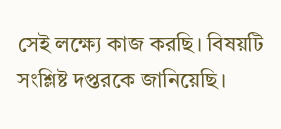সেই লক্ষ্যে কাজ করছি। বিষয়টি সংশ্লিষ্ট দপ্তরকে জানিয়েছি।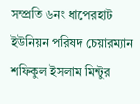সম্প্রতি ৬নং ধাপেরহাট ইউনিয়ন পরিষদ চেয়ারম্যান শফিকুল ইসলাম মিন্টুর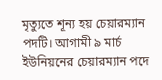মৃত্যুতে শূন্য হয় চেয়ারম্যান পদটি। আগামী ৯ মার্চ ইউনিয়নের চেয়ারম্যান পদে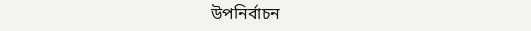উপনির্বাচন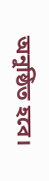অনুষ্ঠিত হবে।